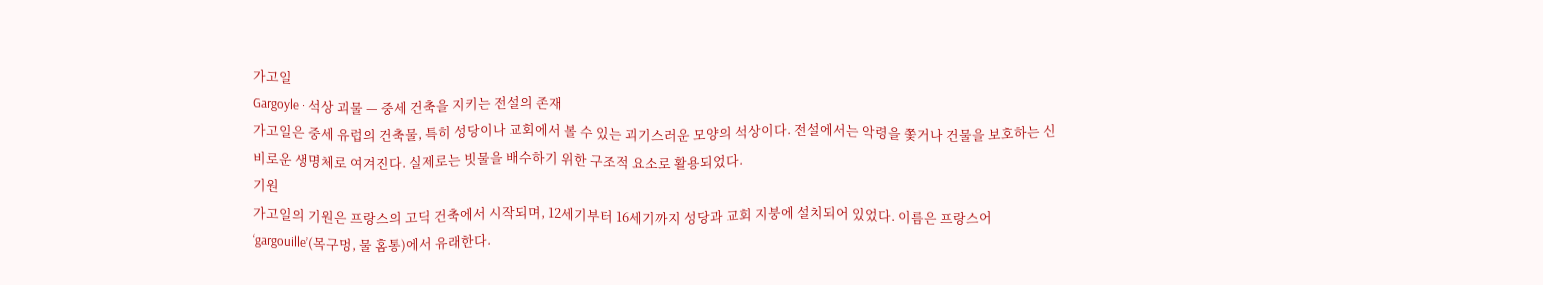가고일
Gargoyle · 석상 괴물 — 중세 건축을 지키는 전설의 존재
가고일은 중세 유럽의 건축물, 특히 성당이나 교회에서 볼 수 있는 괴기스러운 모양의 석상이다. 전설에서는 악령을 쫓거나 건물을 보호하는 신비로운 생명체로 여겨진다. 실제로는 빗물을 배수하기 위한 구조적 요소로 활용되었다.
기원
가고일의 기원은 프랑스의 고딕 건축에서 시작되며, 12세기부터 16세기까지 성당과 교회 지붕에 설치되어 있었다. 이름은 프랑스어 ‘gargouille’(목구멍, 물 홈통)에서 유래한다.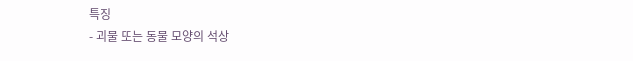특징
- 괴물 또는 동물 모양의 석상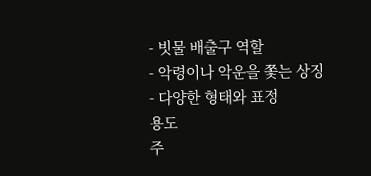- 빗물 배출구 역할
- 악령이나 악운을 쫓는 상징
- 다양한 형태와 표정
용도
주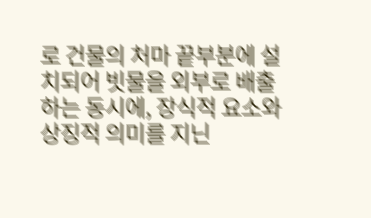로 건물의 처마 끝부분에 설치되어 빗물을 외부로 배출하는 동시에, 장식적 요소와 상징적 의미를 지닌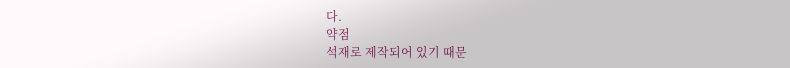다.
약점
석재로 제작되어 있기 때문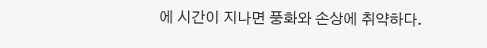에 시간이 지나면 풍화와 손상에 취약하다.